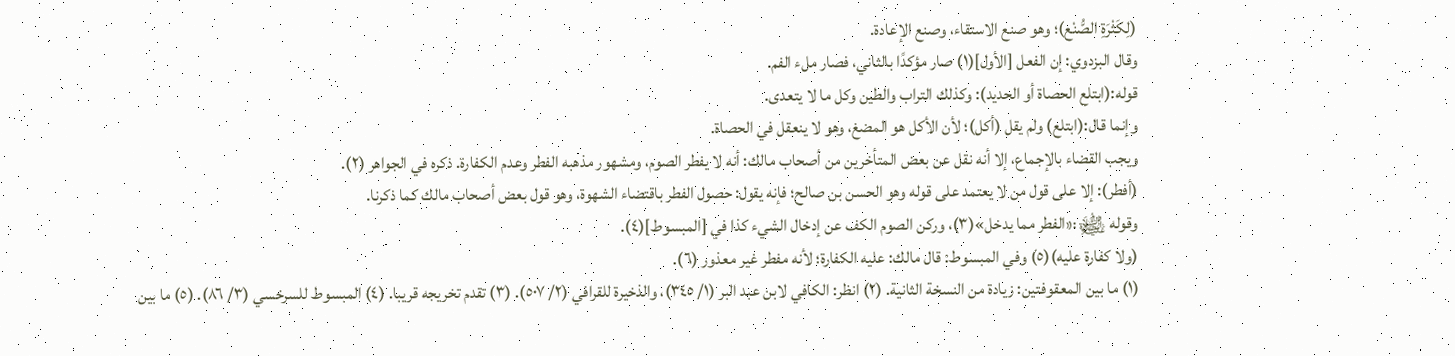(لِكَثْرَةِ الصُّنْع)؛ وهو صنع الاستقاء، وصنع الإعادة.
وقال البزدوي: إن الفعل [الأول](١) صار مؤكدًا بالثاني، فصار ملء الفم.
قوله:(ابتلع الحصاة أو الحديد): وكذلك التراب والطين وكل ما لا يتعدى.
وإنما قال:(ابتلع) ولم يقل (أكل)؛ لأن الأكل هو المضغ، وهو لا ينعقل في الحصاة.
ويجب القضاء بالإجماع، إلا أنه نقل عن بعض المتأخرين من أصحاب مالك: أنه لا يفطر الصوم، ومشهور مذهبه الفطر وعدم الكفارة. ذكره في الجواهر (٢).
(أفطر): إلا على قول من لا يعتمد على قوله وهو الحسن بن صالح؛ فإنه يقول: حصول الفطر باقتضاء الشهوة، وهو قول بعض أصحاب مالك كما ذكرنا.
وقوله ﵊:«الفطر مما يدخل»(٣)، وركن الصوم الكف عن إدخال الشيء كذا في [المبسوط](٤).
(ولا كفارة عليه)(٥) وفي المبسوط: قال مالك: عليه الكفارة؛ لأنه مفطر غير معذور (٦).
(١) ما بين المعقوفتين: زيادة من النسخة الثانية. (٢) انظر: الكافي لابن عبد البر (١/ ٣٤٥)، والذخيرة للقرافي (٢/ ٥٠٧). (٣) تقدم تخريجه قريبا. (٤) المبسوط للسرخسي (٣/ ٨٦). (٥) ما بين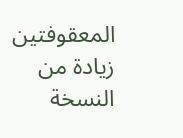المعقوفتين زيادة من النسخة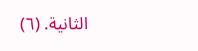الثانية. (٦)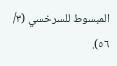المبسوط للسرخسي (٣/ ٥٦).